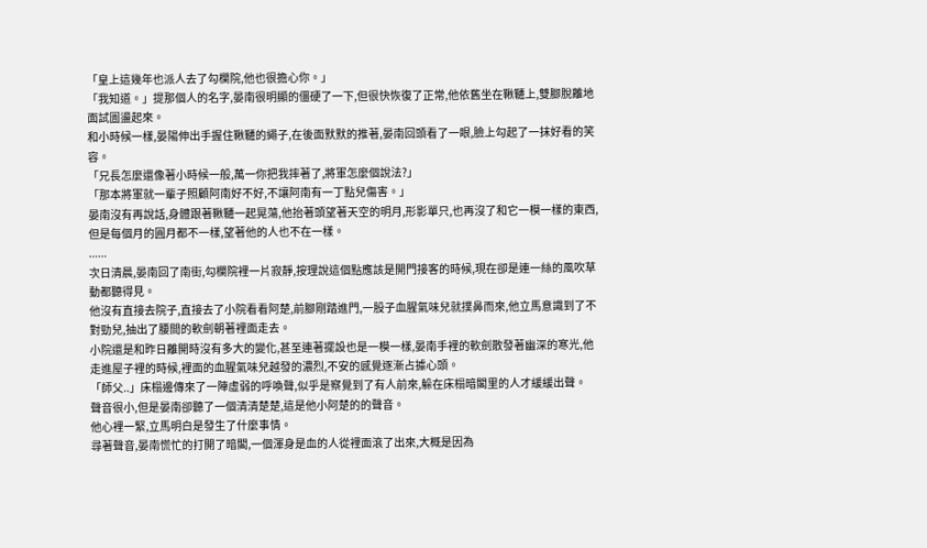「皇上這幾年也派人去了勾欄院,他也很擔心你。」
「我知道。」提那個人的名字,晏南很明顯的僵硬了一下,但很快恢復了正常,他依舊坐在鞦韆上,雙腳脫離地面試圖盪起來。
和小時候一樣,晏陽伸出手握住鞦韆的繩子,在後面默默的推著,晏南回頭看了一眼,臉上勾起了一抹好看的笑容。
「兄長怎麼還像著小時候一般,萬一你把我摔著了,將軍怎麼個說法?」
「那本將軍就一輩子照顧阿南好不好,不讓阿南有一丁點兒傷害。」
晏南沒有再說話,身體跟著鞦韆一起晃蕩,他抬著頭望著天空的明月,形影單只,也再沒了和它一模一樣的東西,但是每個月的圓月都不一樣,望著他的人也不在一樣。
......
次日清晨,晏南回了南街,勾欄院裡一片寂靜,按理說這個點應該是開門接客的時候,現在卻是連一絲的風吹草動都聽得見。
他沒有直接去院子,直接去了小院看看阿楚,前腳剛踏進門,一股子血腥氣味兒就撲鼻而來,他立馬意識到了不對勁兒,抽出了腰間的軟劍朝著裡面走去。
小院還是和昨日離開時沒有多大的變化,甚至連著擺設也是一模一樣,晏南手裡的軟劍散發著幽深的寒光,他走進屋子裡的時候,裡面的血腥氣味兒越發的濃烈,不安的感覺逐漸占據心頭。
「師父..」床榻邊傳來了一陣虛弱的呼喚聲,似乎是察覺到了有人前來,躲在床榻暗閣里的人才緩緩出聲。
聲音很小,但是晏南卻聽了一個清清楚楚,這是他小阿楚的的聲音。
他心裡一緊,立馬明白是發生了什麼事情。
尋著聲音,晏南慌忙的打開了暗閣,一個渾身是血的人從裡面滾了出來,大概是因為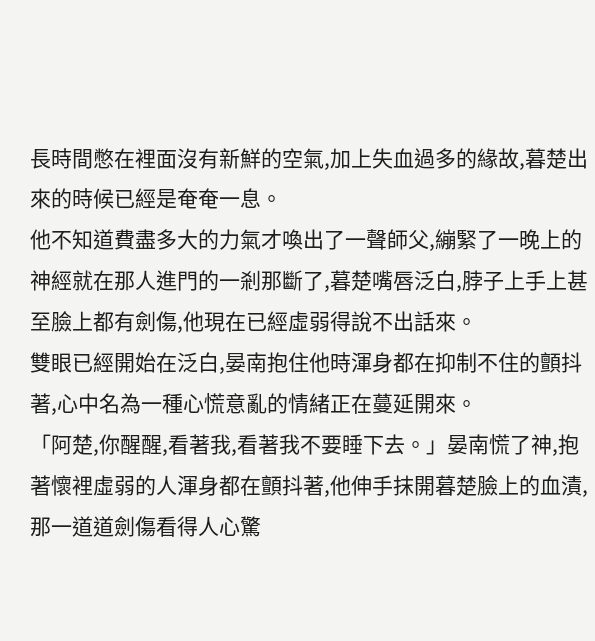長時間憋在裡面沒有新鮮的空氣,加上失血過多的緣故,暮楚出來的時候已經是奄奄一息。
他不知道費盡多大的力氣才喚出了一聲師父,繃緊了一晚上的神經就在那人進門的一剎那斷了,暮楚嘴唇泛白,脖子上手上甚至臉上都有劍傷,他現在已經虛弱得說不出話來。
雙眼已經開始在泛白,晏南抱住他時渾身都在抑制不住的顫抖著,心中名為一種心慌意亂的情緒正在蔓延開來。
「阿楚,你醒醒,看著我,看著我不要睡下去。」晏南慌了神,抱著懷裡虛弱的人渾身都在顫抖著,他伸手抹開暮楚臉上的血漬,那一道道劍傷看得人心驚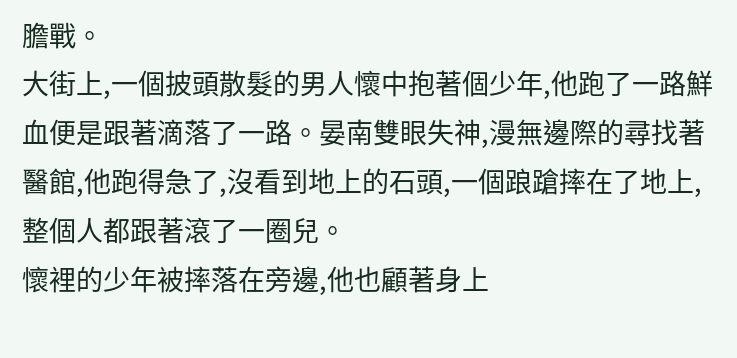膽戰。
大街上,一個披頭散髮的男人懷中抱著個少年,他跑了一路鮮血便是跟著滴落了一路。晏南雙眼失神,漫無邊際的尋找著醫館,他跑得急了,沒看到地上的石頭,一個踉蹌摔在了地上,整個人都跟著滾了一圈兒。
懷裡的少年被摔落在旁邊,他也顧著身上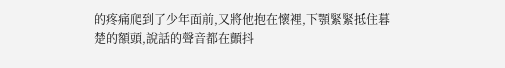的疼痛爬到了少年面前,又將他抱在懷裡,下顎緊緊抵住暮楚的額頭,說話的聲音都在顫抖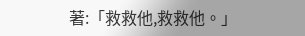著:「救救他,救救他。」